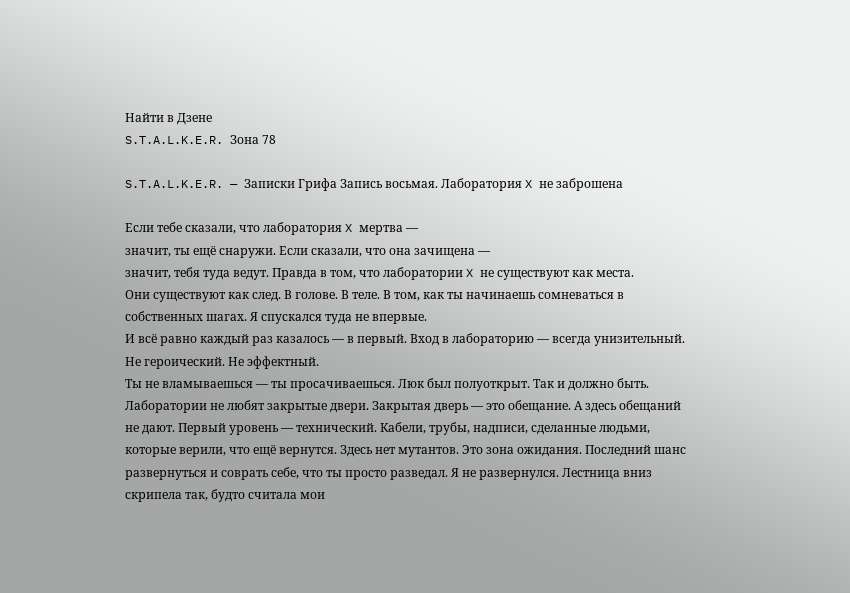Найти в Дзене
S.T.A.L.K.E.R. Зона 78

S.T.A.L.K.E.R. — Записки Грифа Запись восьмая. Лаборатория X не заброшена

Если тебе сказали, что лаборатория X мертва —
значит, ты ещё снаружи. Если сказали, что она зачищена —
значит, тебя туда ведут. Правда в том, что лаборатории X не существуют как места.
Они существуют как след. В голове. В теле. В том, как ты начинаешь сомневаться в собственных шагах. Я спускался туда не впервые.
И всё равно каждый раз казалось — в первый. Вход в лабораторию — всегда унизительный.
Не героический. Не эффектный.
Ты не вламываешься — ты просачиваешься. Люк был полуоткрыт. Так и должно быть. Лаборатории не любят закрытые двери. Закрытая дверь — это обещание. А здесь обещаний не дают. Первый уровень — технический. Кабели, трубы, надписи, сделанные людьми, которые верили, что ещё вернутся. Здесь нет мутантов. Это зона ожидания. Последний шанс развернуться и соврать себе, что ты просто разведал. Я не развернулся. Лестница вниз скрипела так, будто считала мои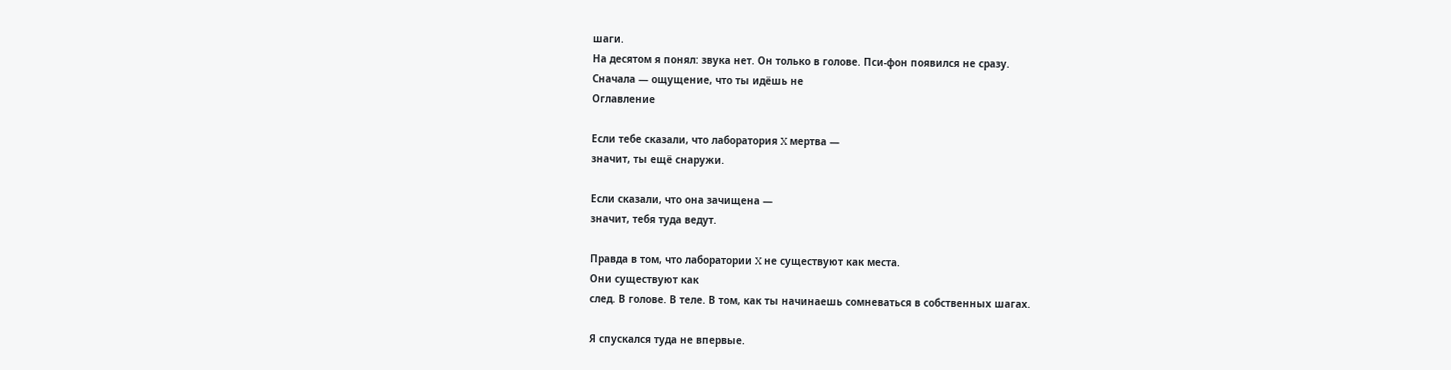шаги.
На десятом я понял: звука нет. Он только в голове. Пси-фон появился не сразу.
Сначала — ощущение, что ты идёшь не
Оглавление

Если тебе сказали, что лаборатория X мертва —
значит, ты ещё снаружи.

Если сказали, что она зачищена —
значит, тебя туда ведут.

Правда в том, что лаборатории X не существуют как места.
Они существуют как
след. В голове. В теле. В том, как ты начинаешь сомневаться в собственных шагах.

Я спускался туда не впервые.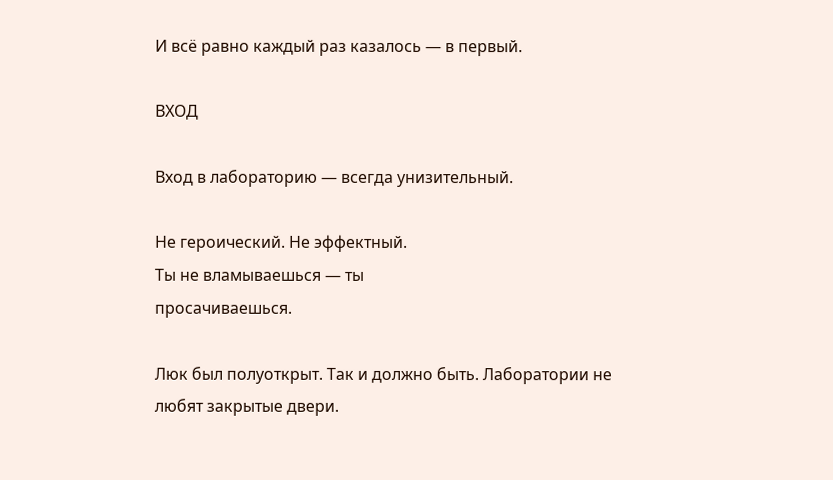И всё равно каждый раз казалось — в первый.

ВХОД

Вход в лабораторию — всегда унизительный.

Не героический. Не эффектный.
Ты не вламываешься — ты
просачиваешься.

Люк был полуоткрыт. Так и должно быть. Лаборатории не любят закрытые двери.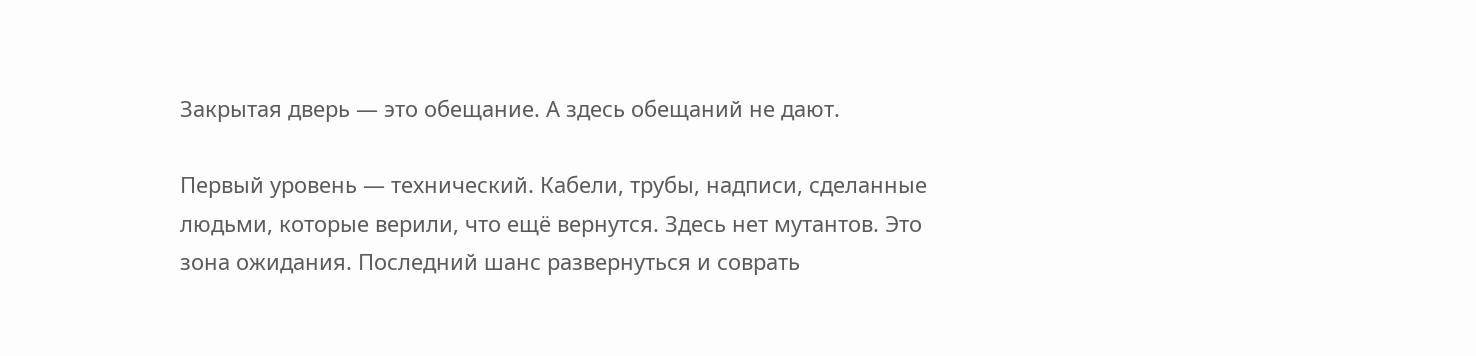Закрытая дверь — это обещание. А здесь обещаний не дают.

Первый уровень — технический. Кабели, трубы, надписи, сделанные людьми, которые верили, что ещё вернутся. Здесь нет мутантов. Это зона ожидания. Последний шанс развернуться и соврать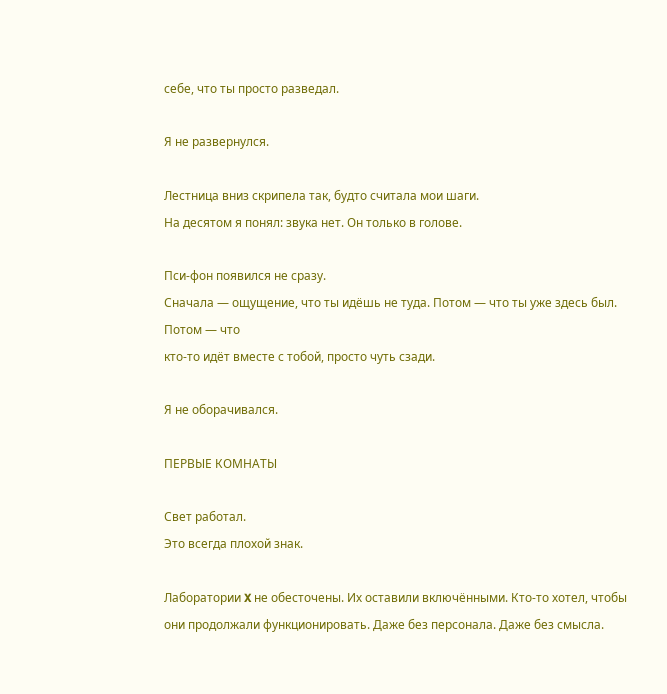себе, что ты просто разведал.

Я не развернулся.

Лестница вниз скрипела так, будто считала мои шаги.
На десятом я понял: звука нет. Он только в голове.

Пси-фон появился не сразу.
Сначала — ощущение, что ты идёшь не туда. Потом — что ты уже здесь был. Потом — что
кто-то идёт вместе с тобой, просто чуть сзади.

Я не оборачивался.

ПЕРВЫЕ КОМНАТЫ

Свет работал.
Это всегда плохой знак.

Лаборатории X не обесточены. Их оставили включёнными. Кто-то хотел, чтобы они продолжали функционировать. Даже без персонала. Даже без смысла.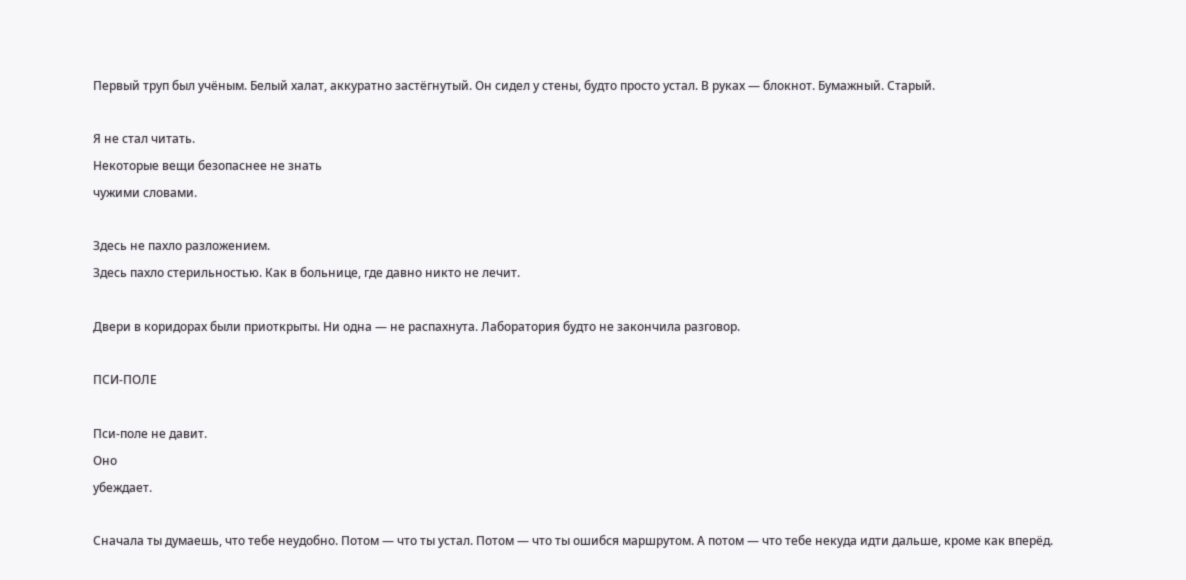Первый труп был учёным. Белый халат, аккуратно застёгнутый. Он сидел у стены, будто просто устал. В руках — блокнот. Бумажный. Старый.

Я не стал читать.
Некоторые вещи безопаснее не знать
чужими словами.

Здесь не пахло разложением.
Здесь пахло стерильностью. Как в больнице, где давно никто не лечит.

Двери в коридорах были приоткрыты. Ни одна — не распахнута. Лаборатория будто не закончила разговор.

ПСИ-ПОЛЕ

Пси-поле не давит.
Оно
убеждает.

Сначала ты думаешь, что тебе неудобно. Потом — что ты устал. Потом — что ты ошибся маршрутом. А потом — что тебе некуда идти дальше, кроме как вперёд.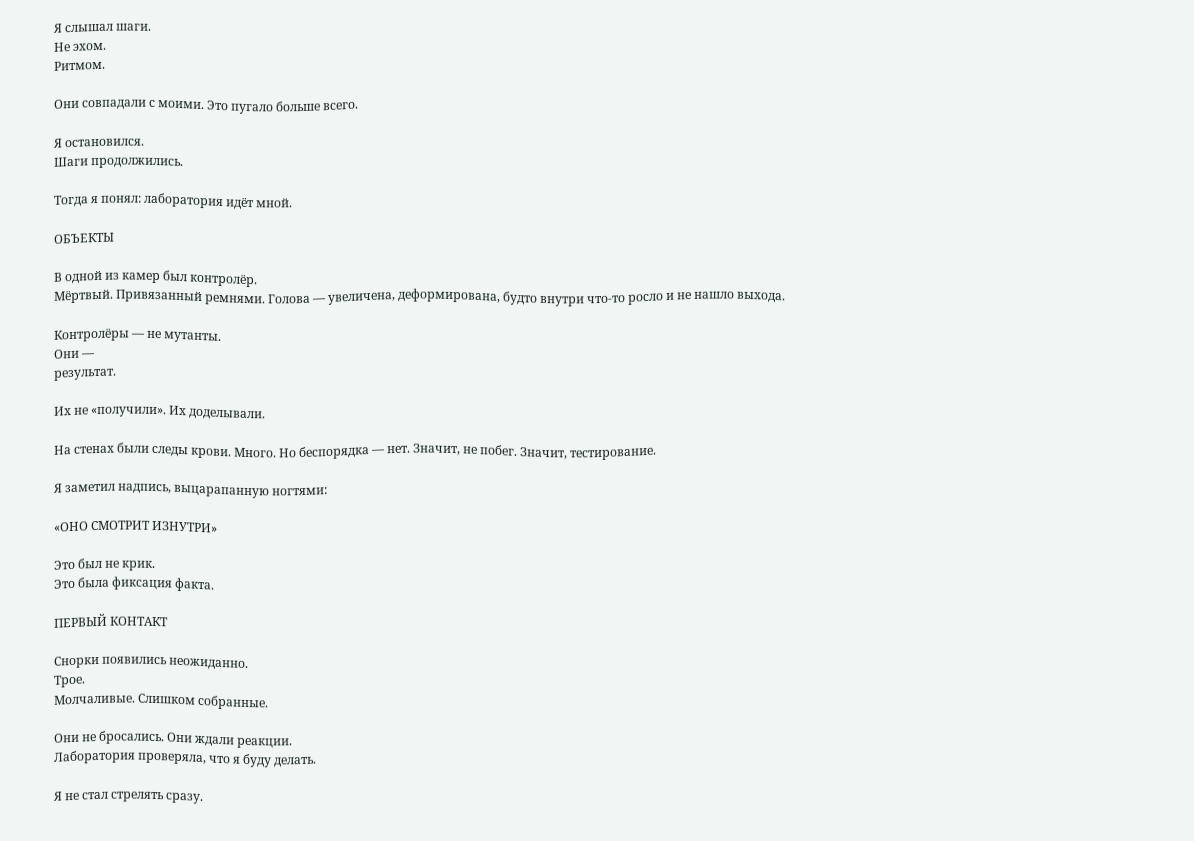Я слышал шаги.
Не эхом.
Ритмом.

Они совпадали с моими. Это пугало больше всего.

Я остановился.
Шаги продолжились.

Тогда я понял: лаборатория идёт мной.

ОБЪЕКТЫ

В одной из камер был контролёр.
Мёртвый. Привязанный ремнями. Голова — увеличена, деформирована, будто внутри что-то росло и не нашло выхода.

Контролёры — не мутанты.
Они —
результат.

Их не «получили». Их доделывали.

На стенах были следы крови. Много. Но беспорядка — нет. Значит, не побег. Значит, тестирование.

Я заметил надпись, выцарапанную ногтями:

«ОНО СМОТРИТ ИЗНУТРИ»

Это был не крик.
Это была фиксация факта.

ПЕРВЫЙ КОНТАКТ

Снорки появились неожиданно.
Трое.
Молчаливые. Слишком собранные.

Они не бросались. Они ждали реакции.
Лаборатория проверяла, что я буду делать.

Я не стал стрелять сразу.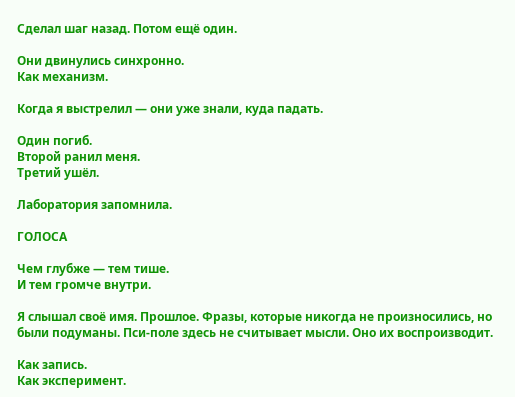Сделал шаг назад. Потом ещё один.

Они двинулись синхронно.
Как механизм.

Когда я выстрелил — они уже знали, куда падать.

Один погиб.
Второй ранил меня.
Третий ушёл.

Лаборатория запомнила.

ГОЛОСА

Чем глубже — тем тише.
И тем громче внутри.

Я слышал своё имя. Прошлое. Фразы, которые никогда не произносились, но были подуманы. Пси-поле здесь не считывает мысли. Оно их воспроизводит.

Как запись.
Как эксперимент.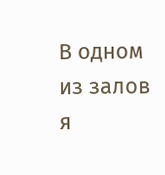В одном из залов я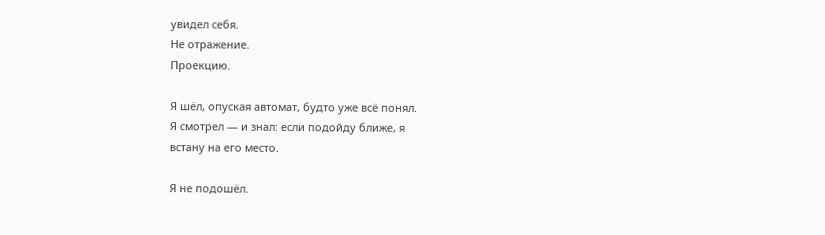увидел себя.
Не отражение.
Проекцию.

Я шёл, опуская автомат, будто уже всё понял.
Я смотрел — и знал: если подойду ближе, я
встану на его место.

Я не подошёл.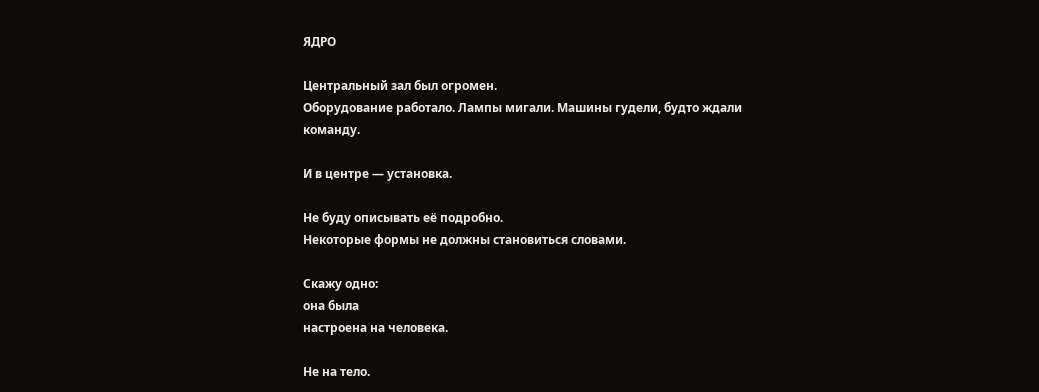ЯДРО

Центральный зал был огромен.
Оборудование работало. Лампы мигали. Машины гудели, будто ждали команду.

И в центре — установка.

Не буду описывать её подробно.
Некоторые формы не должны становиться словами.

Скажу одно:
она была
настроена на человека.

Не на тело.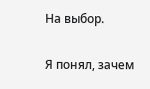На выбор.

Я понял, зачем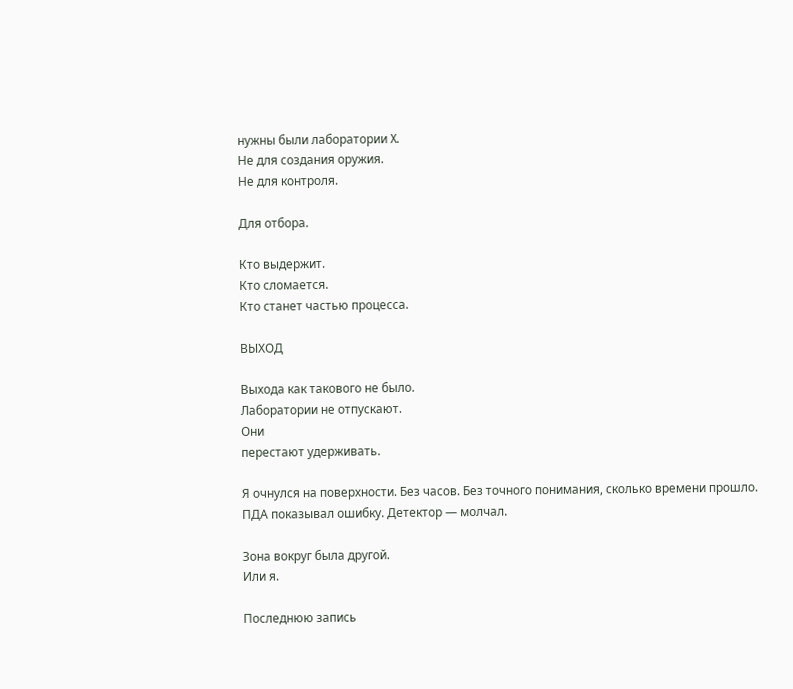нужны были лаборатории X.
Не для создания оружия.
Не для контроля.

Для отбора.

Кто выдержит.
Кто сломается.
Кто станет частью процесса.

ВЫХОД

Выхода как такового не было.
Лаборатории не отпускают.
Они
перестают удерживать.

Я очнулся на поверхности. Без часов. Без точного понимания, сколько времени прошло. ПДА показывал ошибку. Детектор — молчал.

Зона вокруг была другой.
Или я.

Последнюю запись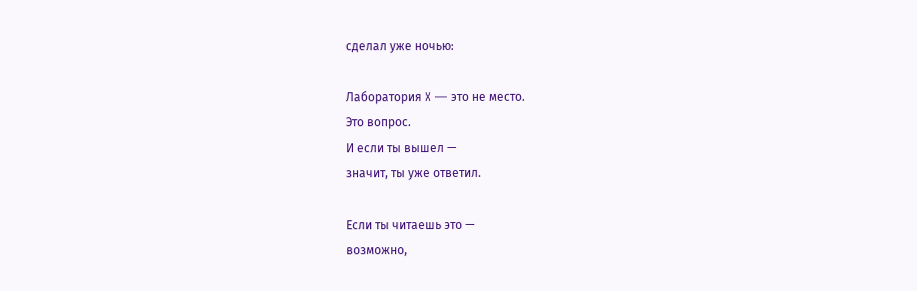сделал уже ночью:

Лаборатория X — это не место.
Это вопрос.
И если ты вышел —
значит, ты уже ответил.

Если ты читаешь это —
возможно,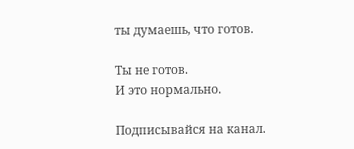ты думаешь, что готов.

Ты не готов.
И это нормально.

Подписывайся на канал.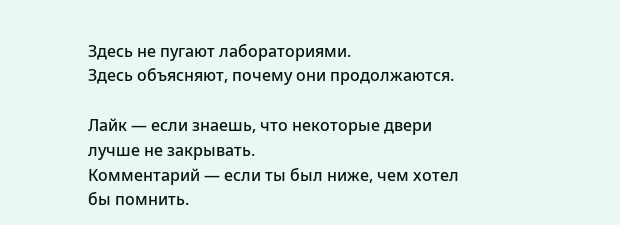Здесь не пугают лабораториями.
Здесь объясняют, почему они продолжаются.

Лайк — если знаешь, что некоторые двери лучше не закрывать.
Комментарий — если ты был ниже, чем хотел бы помнить.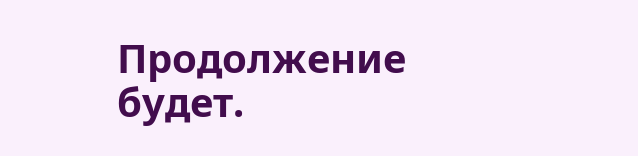Продолжение будет.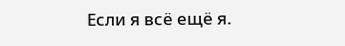Если я всё ещё я.